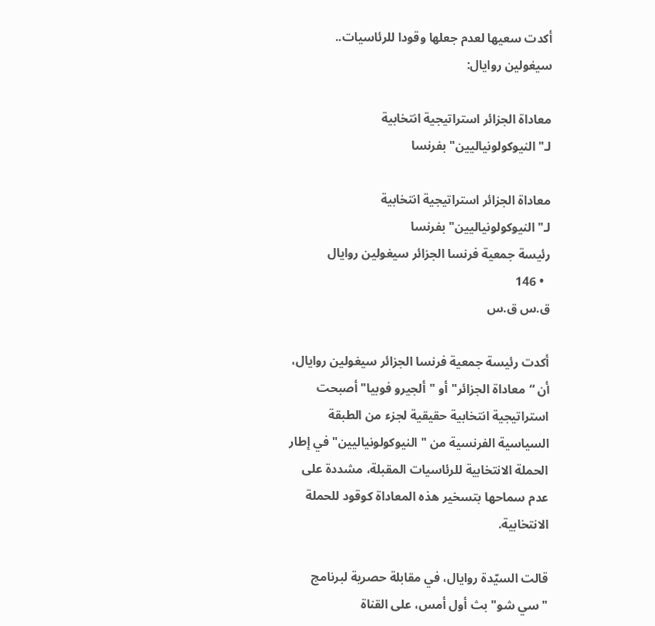أكدت سعيها لعدم جعلها وقودا للرئاسيات.. سيغولين روايال:

معاداة الجزائر استراتيجية انتخابية لـ"النيوكولونياليين" بفرنسا

معاداة الجزائر استراتيجية انتخابية لـ"النيوكولونياليين" بفرنسا
رئيسة جمعية فرنسا الجزائر سيغولين روايال
  • 146
ق.س ق.س

أكدت رئيسة جمعية فرنسا الجزائر سيغولين روايال، أن “معاداة الجزائر" أو "ألجيرو فوبيا" أصبحت استراتيجية انتخابية حقيقية لجزء من الطبقة السياسية الفرنسية من "النيوكولونياليين" في إطار الحملة الانتخابية للرئاسيات المقبلة، مشددة على عدم سماحها بتسخير هذه المعاداة كوقود للحملة الانتخابية.

قالت السيّدة روايال، في مقابلة حصرية لبرنامج "سي شو" بث أول أمس، على القناة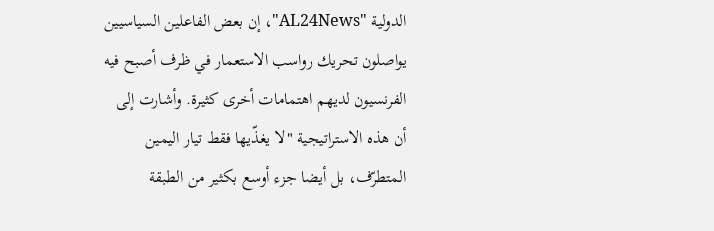الدولية "AL24News"، إن بعض الفاعلين السياسيين يواصلون تحريك رواسب الاستعمار في ظرف أصبح فيه الفرنسيون لديهم اهتمامات أخرى كثيرة. وأشارت إلى أن هذه الاستراتيجية "لا يغذّيها فقط تيار اليمين المتطرّف، بل أيضا جزء أوسع بكثير من الطبقة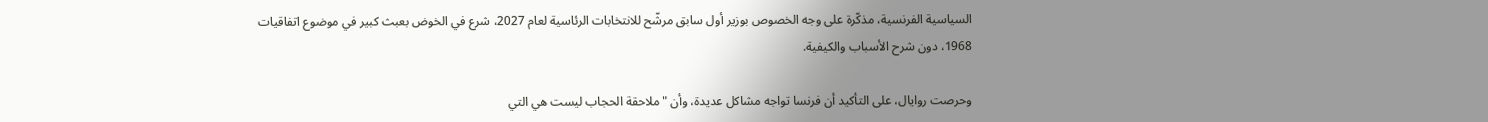السياسية الفرنسية، مذكّرة على وجه الخصوص بوزير أول سابق مرشّح للانتخابات الرئاسية لعام 2027، شرع في الخوض بعبث كبير في موضوع اتفاقيات 1968، دون شرح الأسباب والكيفية.

وحرصت روايال، على التأكيد أن فرنسا تواجه مشاكل عديدة، وأن "ملاحقة الحجاب ليست هي التي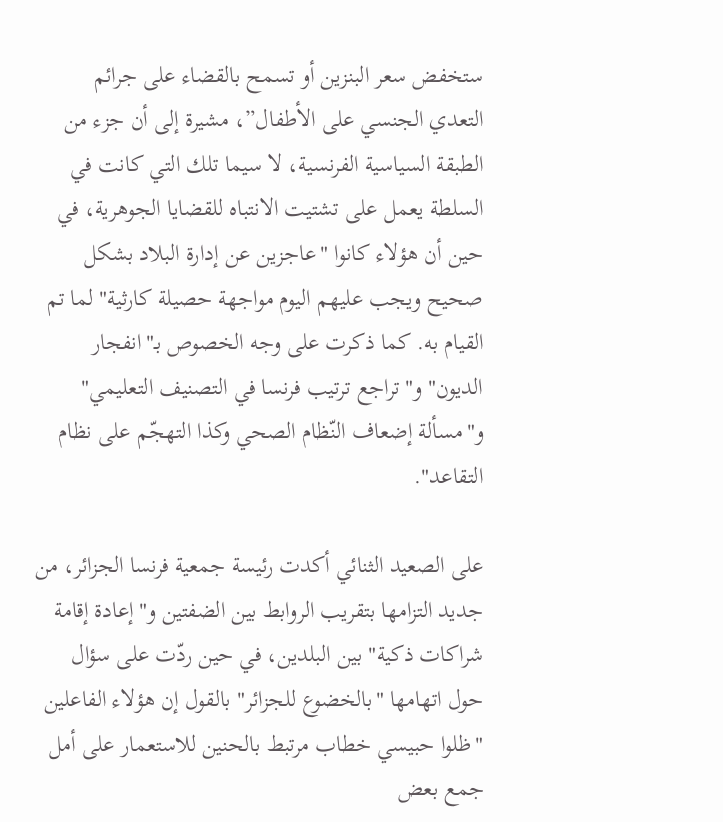ستخفض سعر البنزين أو تسمح بالقضاء على جرائم التعدي الجنسي على الأطفال”، مشيرة إلى أن جزء من الطبقة السياسية الفرنسية، لا سيما تلك التي كانت في السلطة يعمل على تشتيت الانتباه للقضايا الجوهرية، في حين أن هؤلاء كانوا "عاجزين عن إدارة البلاد بشكل صحيح ويجب عليهم اليوم مواجهة حصيلة كارثية" لما تم القيام به. كما ذكرت على وجه الخصوص بـ"انفجار الديون" و"تراجع ترتيب فرنسا في التصنيف التعليمي" و"مسألة إضعاف النّظام الصحي وكذا التهجّم على نظام التقاعد".

على الصعيد الثنائي أكدت رئيسة جمعية فرنسا الجزائر، من جديد التزامها بتقريب الروابط بين الضفتين و"إعادة إقامة شراكات ذكية" بين البلدين، في حين ردّت على سؤال حول اتهامها "بالخضوع للجزائر" بالقول إن هؤلاء الفاعلين "ظلوا حبيسي خطاب مرتبط بالحنين للاستعمار على أمل جمع بعض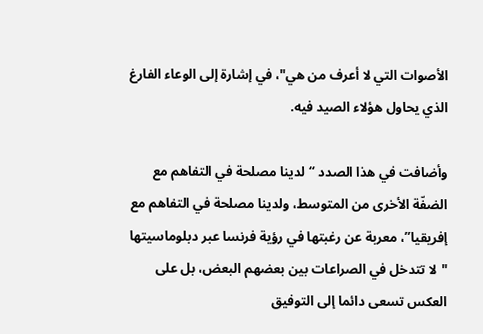الأصوات التي لا أعرف من هي"، في إشارة إلى الوعاء الفارغ الذي يحاول هؤلاء الصيد فيه.

وأضافت في هذا الصدد “لدينا مصلحة في التفاهم مع الضفّة الأخرى من المتوسط، ولدينا مصلحة في التفاهم مع إفريقيا”، معربة عن رغبتها في رؤية فرنسا عبر دبلوماسيتها "لا تتدخل في الصراعات بين بعضهم البعض، بل على العكس تسعى دائما إلى التوفيق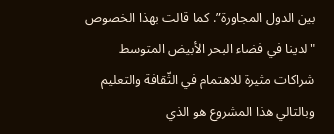بين الدول المجاورة”. كما قالت بهذا الخصوص "لدينا في فضاء البحر الأبيض المتوسط شراكات مثيرة للاهتمام في الثّقافة والتعليم وبالتالي هذا المشروع هو الذي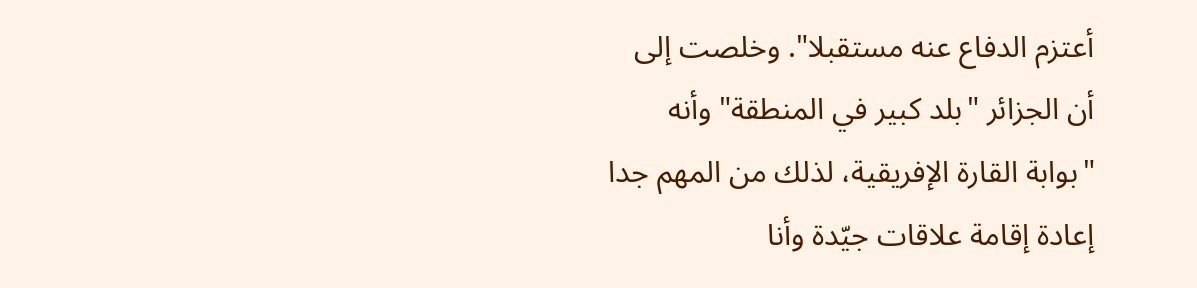أعتزم الدفاع عنه مستقبلا". وخلصت إلى أن الجزائر "بلد كبير في المنطقة" وأنه "بوابة القارة الإفريقية، لذلك من المهم جدا إعادة إقامة علاقات جيّدة وأنا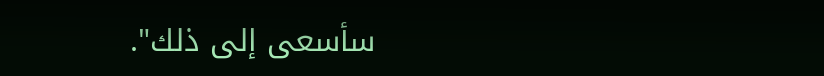سأسعى إلى ذلك".